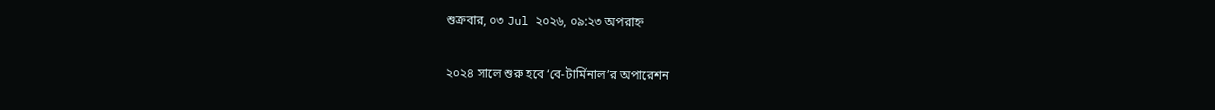শুক্রবার, ০৩ Jul ২০২৬, ০৯:২৩ অপরাহ্ন

২০২৪ সালে শুরু হবে ‘বে-টার্মিনাল’র অপারেশন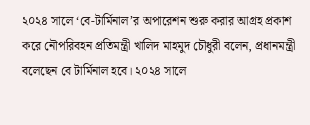২০২৪ সালে ‘বে-টার্মিনাল’র অপারেশন শুরু করার আগ্রহ প্রকাশ করে নৌপরিবহন প্রতিমন্ত্রী খালিদ মাহমুদ চৌধুরী বলেন, প্রধানমন্ত্রী বলেছেন বে টার্মিনাল হবে। ২০২৪ সালে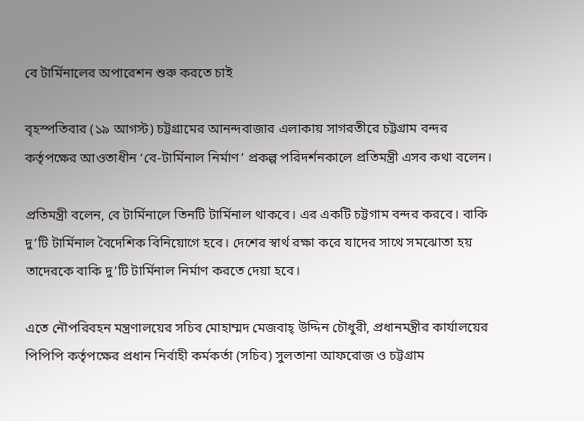বে টার্মিনালের অপারেশন শুরু করতে চাই

বৃহস্পতিবার (১৯ আগস্ট) চট্টগ্রামের আনন্দবাজার এলাকায় সাগরতীরে চট্টগ্রাম বন্দর কর্তৃপক্ষের আওতাধীন ‘বে-টার্মিনাল নির্মাণ’ প্রকল্প পরিদর্শনকালে প্রতিমন্ত্রী এসব কথা বলেন।

প্রতিমন্ত্রী বলেন, বে টার্মিনালে তিনটি টার্মিনাল থাকবে। এর একটি চট্টগাম বন্দর করবে। বাকি দু’টি টার্মিনাল বৈদেশিক বিনিয়োগে হবে। দেশের স্বার্থ রক্ষা করে যাদের সাথে সমঝোতা হয় তাদেরকে বাকি দু’টি টার্মিনাল নির্মাণ করতে দেয়া হবে।

এতে নৌপরিবহন মন্ত্রণালয়ের সচিব মোহাম্মদ মেজবাহ্ উদ্দিন চৌধুরী, প্রধানমন্ত্রীর কার্যালয়ের পিপিপি কর্তৃপক্ষের প্রধান নির্বাহী কর্মকর্তা (সচিব) সুলতানা আফরোজ ও চট্টগ্রাম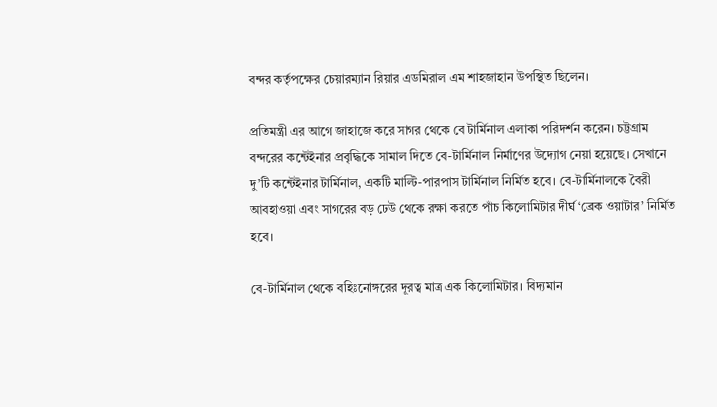বন্দর কর্তৃপক্ষের চেয়ারম্যান রিয়ার এডমিরাল এম শাহজাহান উপস্থিত ছিলেন।

প্রতিমন্ত্রী এর আগে জাহাজে করে সাগর থেকে বে টার্মিনাল এলাকা পরিদর্শন করেন। চট্টগ্রাম বন্দরের কন্টেইনার প্রবৃদ্ধিকে সামাল দিতে বে-টার্মিনাল নির্মাণের উদ্যোগ নেয়া হয়েছে। সেখানে দু’টি কন্টেইনার টার্মিনাল, একটি মাল্টি-পারপাস টার্মিনাল নির্মিত হবে। বে-টার্মিনালকে বৈরী আবহাওয়া এবং সাগরের বড় ঢেউ থেকে রক্ষা করতে পাঁচ কিলোমিটার দীর্ঘ ‘ব্রেক ওয়াটার’ নির্মিত হবে।

বে-টার্মিনাল থেকে বহিঃনোঙ্গরের দূরত্ব মাত্র এক কিলোমিটার। বিদ্যমান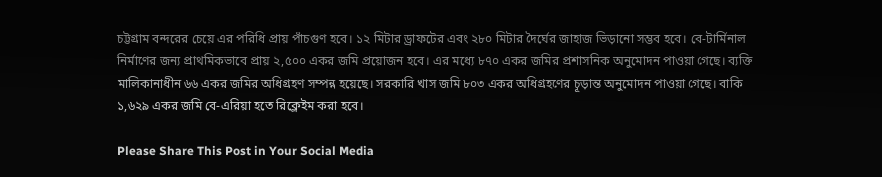চট্টগ্রাম বন্দরের চেয়ে এর পরিধি প্রায় পাঁচগুণ হবে। ১২ মিটার ড্রাফটের এবং ২৮০ মিটার দৈর্ঘের জাহাজ ভিড়ানো সম্ভব হবে। বে-টার্মিনাল নির্মাণের জন্য প্রাথমিকভাবে প্রায় ২,৫০০ একর জমি প্রয়োজন হবে। এর মধ্যে ৮৭০ একর জমির প্রশাসনিক অনুমোদন পাওয়া গেছে। ব্যক্তি মালিকানাধীন ৬৬ একর জমির অধিগ্রহণ সম্পন্ন হয়েছে। সরকারি খাস জমি ৮০৩ একর অধিগ্রহণের চূড়ান্ত অনুমোদন পাওয়া গেছে। বাকি ১,৬২৯ একর জমি বে-এরিয়া হতে রিক্লেইম করা হবে।

Please Share This Post in Your Social Media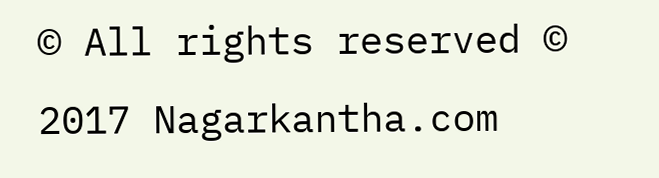© All rights reserved © 2017 Nagarkantha.com